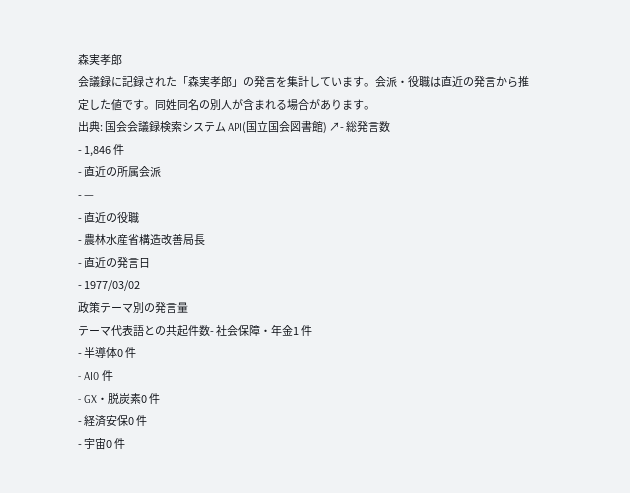森実孝郎
会議録に記録された「森実孝郎」の発言を集計しています。会派・役職は直近の発言から推定した値です。同姓同名の別人が含まれる場合があります。
出典: 国会会議録検索システム API(国立国会図書館) ↗- 総発言数
- 1,846 件
- 直近の所属会派
- —
- 直近の役職
- 農林水産省構造改善局長
- 直近の発言日
- 1977/03/02
政策テーマ別の発言量
テーマ代表語との共起件数- 社会保障・年金1 件
- 半導体0 件
- AI0 件
- GX・脱炭素0 件
- 経済安保0 件
- 宇宙0 件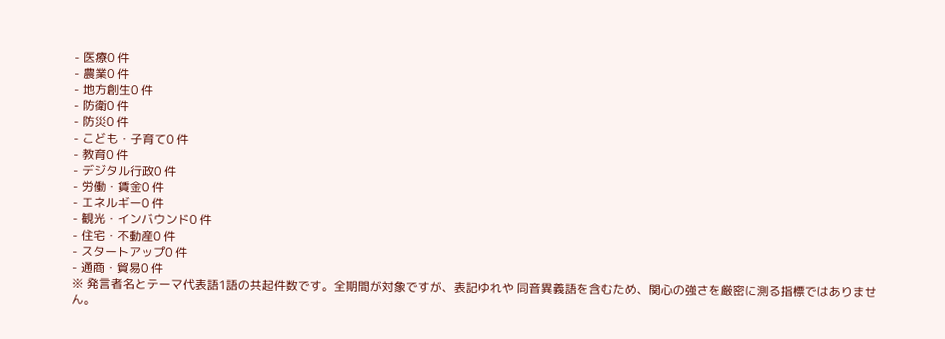- 医療0 件
- 農業0 件
- 地方創生0 件
- 防衛0 件
- 防災0 件
- こども・子育て0 件
- 教育0 件
- デジタル行政0 件
- 労働・賃金0 件
- エネルギー0 件
- 観光・インバウンド0 件
- 住宅・不動産0 件
- スタートアップ0 件
- 通商・貿易0 件
※ 発言者名とテーマ代表語1語の共起件数です。全期間が対象ですが、表記ゆれや 同音異義語を含むため、関心の強さを厳密に測る指標ではありません。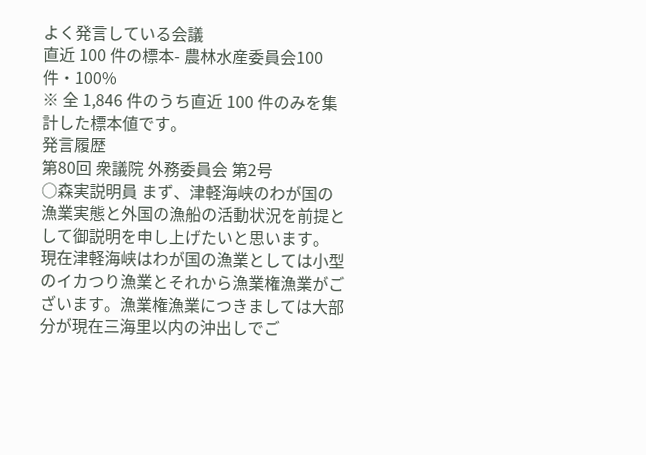よく発言している会議
直近 100 件の標本- 農林水産委員会100 件・100%
※ 全 1,846 件のうち直近 100 件のみを集計した標本値です。
発言履歴
第80回 衆議院 外務委員会 第2号
○森実説明員 まず、津軽海峡のわが国の漁業実態と外国の漁船の活動状況を前提として御説明を申し上げたいと思います。 現在津軽海峡はわが国の漁業としては小型のイカつり漁業とそれから漁業権漁業がございます。漁業権漁業につきましては大部分が現在三海里以内の沖出しでご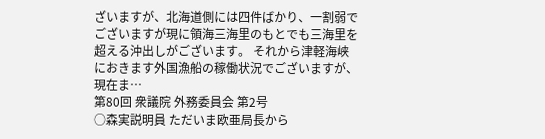ざいますが、北海道側には四件ばかり、一割弱でございますが現に領海三海里のもとでも三海里を超える沖出しがございます。 それから津軽海峡におきます外国漁船の稼働状況でございますが、現在ま…
第80回 衆議院 外務委員会 第2号
○森実説明員 ただいま欧亜局長から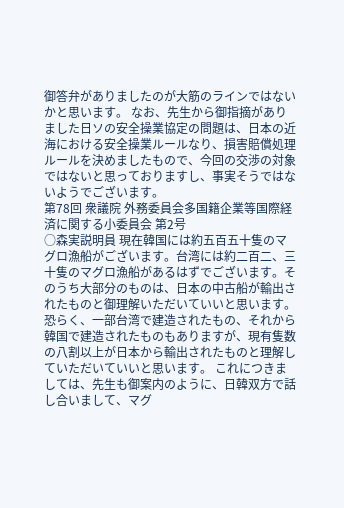御答弁がありましたのが大筋のラインではないかと思います。 なお、先生から御指摘がありました日ソの安全操業協定の問題は、日本の近海における安全操業ルールなり、損害賠償処理ルールを決めましたもので、今回の交渉の対象ではないと思っておりますし、事実そうではないようでございます。
第78回 衆議院 外務委員会多国籍企業等国際経済に関する小委員会 第2号
○森実説明員 現在韓国には約五百五十隻のマグロ漁船がございます。台湾には約二百二、三十隻のマグロ漁船があるはずでございます。そのうち大部分のものは、日本の中古船が輸出されたものと御理解いただいていいと思います。恐らく、一部台湾で建造されたもの、それから韓国で建造されたものもありますが、現有隻数の八割以上が日本から輸出されたものと理解していただいていいと思います。 これにつきましては、先生も御案内のように、日韓双方で話し合いまして、マグ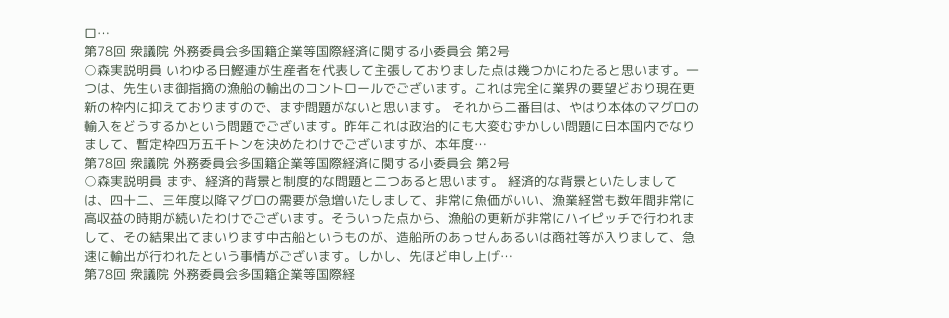ロ…
第78回 衆議院 外務委員会多国籍企業等国際経済に関する小委員会 第2号
○森実説明員 いわゆる日鰹連が生産者を代表して主張しておりました点は幾つかにわたると思います。一つは、先生いま御指摘の漁船の輸出のコントロールでございます。これは完全に業界の要望どおり現在更新の枠内に抑えておりますので、まず問題がないと思います。 それから二番目は、やはり本体のマグロの輸入をどうするかという問題でございます。昨年これは政治的にも大変むずかしい問題に日本国内でなりまして、暫定枠四万五千トンを決めたわけでございますが、本年度…
第78回 衆議院 外務委員会多国籍企業等国際経済に関する小委員会 第2号
○森実説明員 まず、経済的背景と制度的な問題と二つあると思います。 経済的な背景といたしましては、四十二、三年度以降マグロの需要が急増いたしまして、非常に魚価がいい、漁業経営も数年間非常に高収益の時期が続いたわけでございます。そういった点から、漁船の更新が非常にハイピッチで行われまして、その結果出てまいります中古船というものが、造船所のあっせんあるいは商社等が入りまして、急速に輸出が行われたという事情がございます。しかし、先ほど申し上げ…
第78回 衆議院 外務委員会多国籍企業等国際経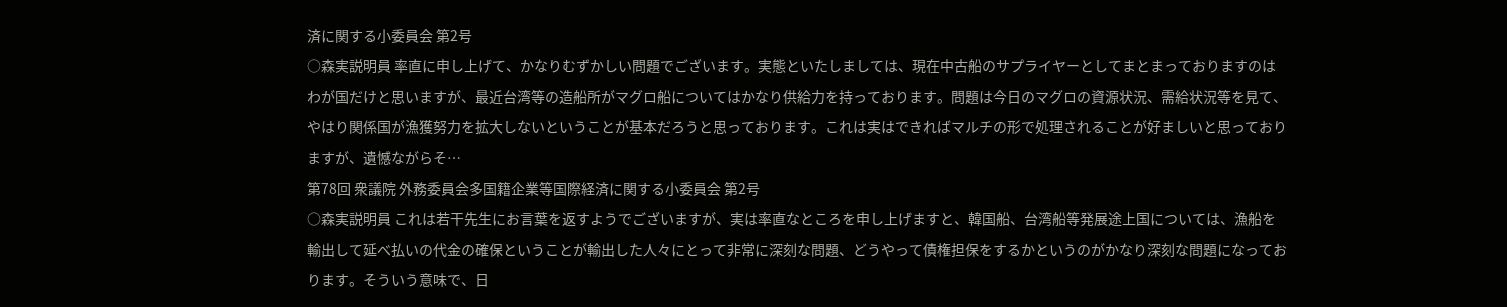済に関する小委員会 第2号
○森実説明員 率直に申し上げて、かなりむずかしい問題でございます。実態といたしましては、現在中古船のサプライヤーとしてまとまっておりますのはわが国だけと思いますが、最近台湾等の造船所がマグロ船についてはかなり供給力を持っております。問題は今日のマグロの資源状況、需給状況等を見て、やはり関係国が漁獲努力を拡大しないということが基本だろうと思っております。これは実はできればマルチの形で処理されることが好ましいと思っておりますが、遺憾ながらそ…
第78回 衆議院 外務委員会多国籍企業等国際経済に関する小委員会 第2号
○森実説明員 これは若干先生にお言葉を返すようでございますが、実は率直なところを申し上げますと、韓国船、台湾船等発展途上国については、漁船を輸出して延べ払いの代金の確保ということが輸出した人々にとって非常に深刻な問題、どうやって債権担保をするかというのがかなり深刻な問題になっております。そういう意味で、日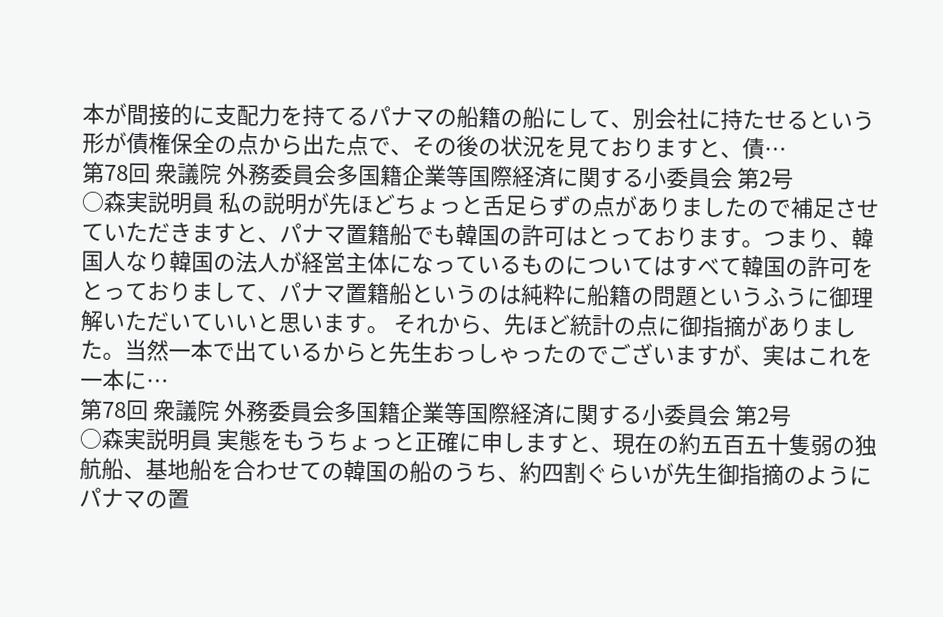本が間接的に支配力を持てるパナマの船籍の船にして、別会社に持たせるという形が債権保全の点から出た点で、その後の状況を見ておりますと、債…
第78回 衆議院 外務委員会多国籍企業等国際経済に関する小委員会 第2号
○森実説明員 私の説明が先ほどちょっと舌足らずの点がありましたので補足させていただきますと、パナマ置籍船でも韓国の許可はとっております。つまり、韓国人なり韓国の法人が経営主体になっているものについてはすべて韓国の許可をとっておりまして、パナマ置籍船というのは純粋に船籍の問題というふうに御理解いただいていいと思います。 それから、先ほど統計の点に御指摘がありました。当然一本で出ているからと先生おっしゃったのでございますが、実はこれを一本に…
第78回 衆議院 外務委員会多国籍企業等国際経済に関する小委員会 第2号
○森実説明員 実態をもうちょっと正確に申しますと、現在の約五百五十隻弱の独航船、基地船を合わせての韓国の船のうち、約四割ぐらいが先生御指摘のようにパナマの置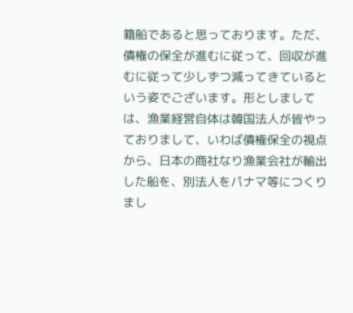籍船であると思っております。ただ、債権の保全が進むに従って、回収が進むに従って少しずつ減ってきているという姿でございます。形としましては、漁業経営自体は韓国法人が皆やっておりまして、いわば債権保全の視点から、日本の商社なり漁業会社が輸出した船を、別法人をパナマ等につくりまし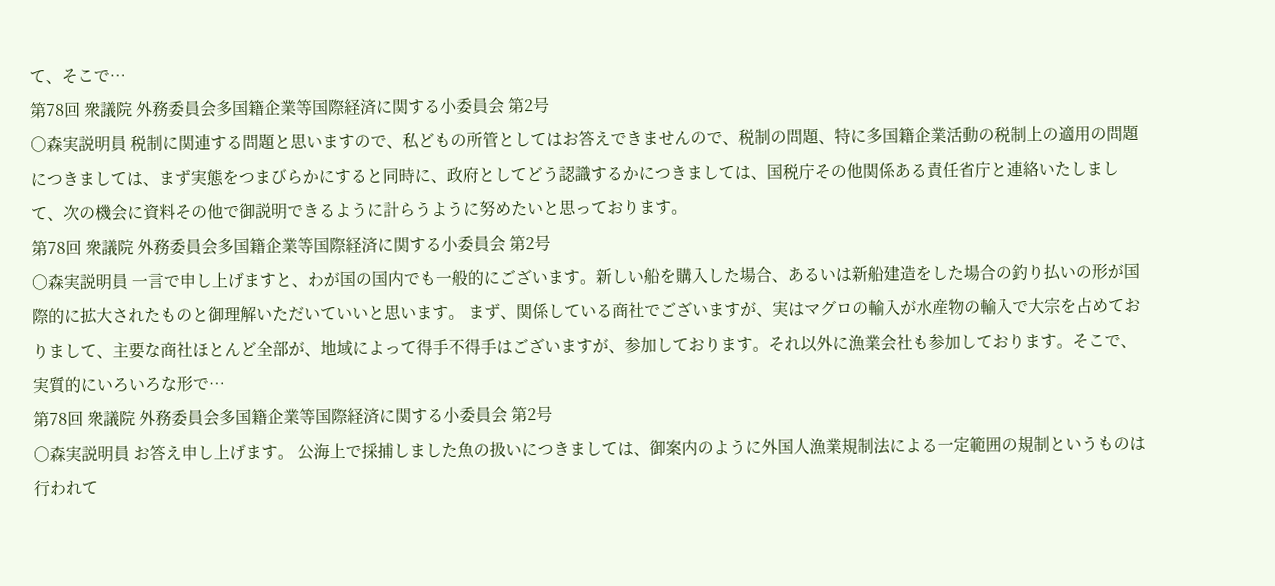て、そこで…
第78回 衆議院 外務委員会多国籍企業等国際経済に関する小委員会 第2号
○森実説明員 税制に関連する問題と思いますので、私どもの所管としてはお答えできませんので、税制の問題、特に多国籍企業活動の税制上の適用の問題につきましては、まず実態をつまびらかにすると同時に、政府としてどう認識するかにつきましては、国税庁その他関係ある責任省庁と連絡いたしまして、次の機会に資料その他で御説明できるように計らうように努めたいと思っております。
第78回 衆議院 外務委員会多国籍企業等国際経済に関する小委員会 第2号
○森実説明員 一言で申し上げますと、わが国の国内でも一般的にございます。新しい船を購入した場合、あるいは新船建造をした場合の釣り払いの形が国際的に拡大されたものと御理解いただいていいと思います。 まず、関係している商社でございますが、実はマグロの輸入が水産物の輸入で大宗を占めておりまして、主要な商社ほとんど全部が、地域によって得手不得手はございますが、参加しております。それ以外に漁業会社も参加しております。そこで、実質的にいろいろな形で…
第78回 衆議院 外務委員会多国籍企業等国際経済に関する小委員会 第2号
○森実説明員 お答え申し上げます。 公海上で採捕しました魚の扱いにつきましては、御案内のように外国人漁業規制法による一定範囲の規制というものは行われて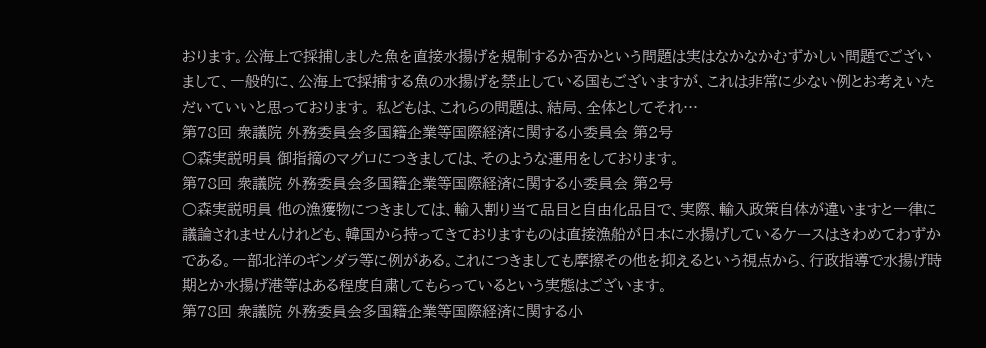おります。公海上で採捕しました魚を直接水揚げを規制するか否かという問題は実はなかなかむずかしい問題でございまして、一般的に、公海上で採捕する魚の水揚げを禁止している国もございますが、これは非常に少ない例とお考えいただいていいと思っております。 私どもは、これらの問題は、結局、全体としてそれ…
第78回 衆議院 外務委員会多国籍企業等国際経済に関する小委員会 第2号
○森実説明員 御指摘のマグロにつきましては、そのような運用をしております。
第78回 衆議院 外務委員会多国籍企業等国際経済に関する小委員会 第2号
○森実説明員 他の漁獲物につきましては、輸入割り当て品目と自由化品目で、実際、輸入政策自体が違いますと一律に議論されませんけれども、韓国から持ってきておりますものは直接漁船が日本に水揚げしているケースはきわめてわずかである。一部北洋のギンダラ等に例がある。これにつきましても摩擦その他を抑えるという視点から、行政指導で水揚げ時期とか水揚げ港等はある程度自粛してもらっているという実態はございます。
第78回 衆議院 外務委員会多国籍企業等国際経済に関する小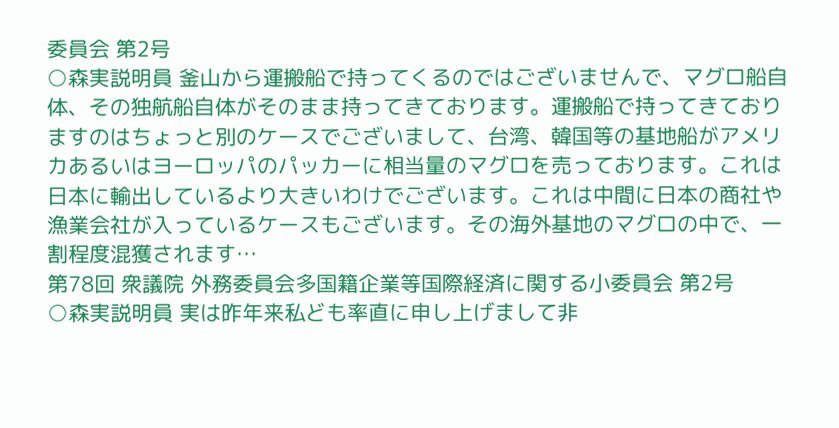委員会 第2号
○森実説明員 釜山から運搬船で持ってくるのではございませんで、マグロ船自体、その独航船自体がそのまま持ってきております。運搬船で持ってきておりますのはちょっと別のケースでございまして、台湾、韓国等の基地船がアメリカあるいはヨーロッパのパッカーに相当量のマグロを売っております。これは日本に輸出しているより大きいわけでございます。これは中間に日本の商社や漁業会社が入っているケースもございます。その海外基地のマグロの中で、一割程度混獲されます…
第78回 衆議院 外務委員会多国籍企業等国際経済に関する小委員会 第2号
○森実説明員 実は昨年来私ども率直に申し上げまして非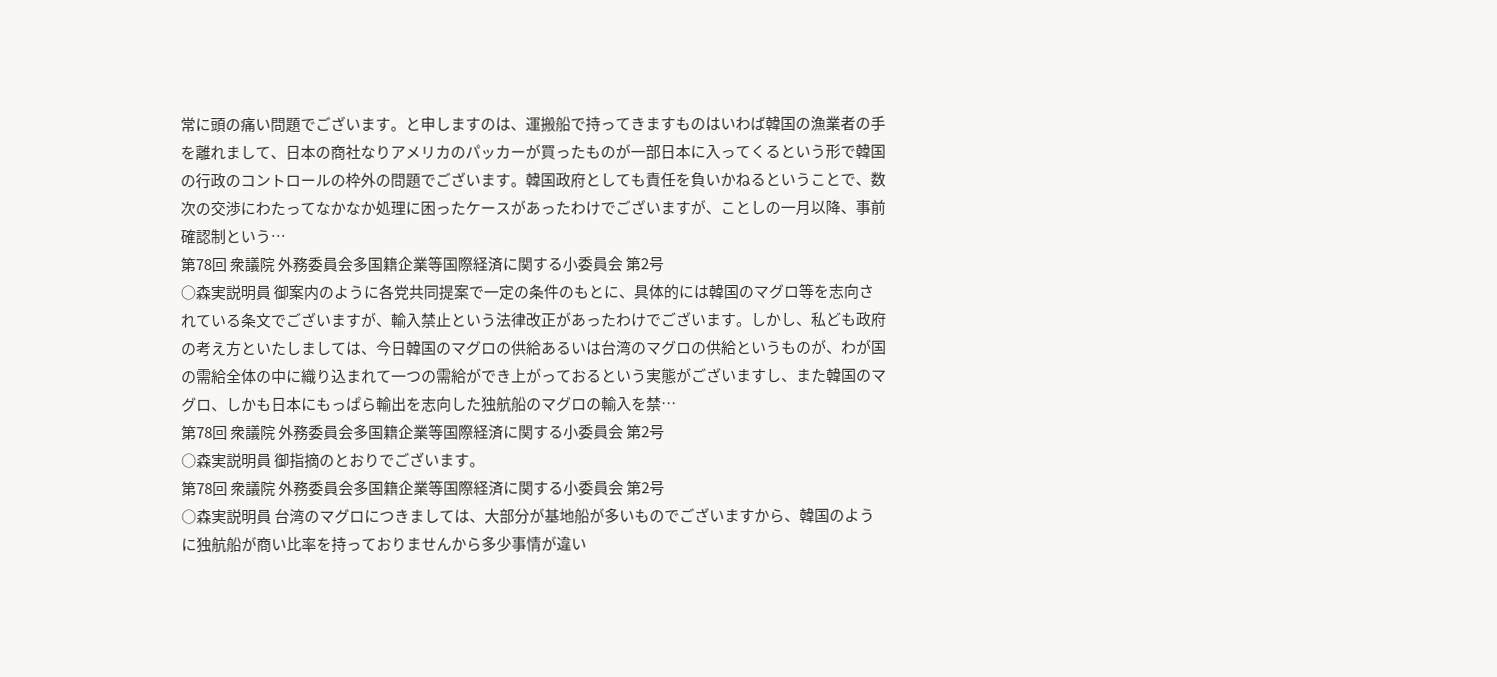常に頭の痛い問題でございます。と申しますのは、運搬船で持ってきますものはいわば韓国の漁業者の手を離れまして、日本の商社なりアメリカのパッカーが買ったものが一部日本に入ってくるという形で韓国の行政のコントロールの枠外の問題でございます。韓国政府としても責任を負いかねるということで、数次の交渉にわたってなかなか処理に困ったケースがあったわけでございますが、ことしの一月以降、事前確認制という…
第78回 衆議院 外務委員会多国籍企業等国際経済に関する小委員会 第2号
○森実説明員 御案内のように各党共同提案で一定の条件のもとに、具体的には韓国のマグロ等を志向されている条文でございますが、輸入禁止という法律改正があったわけでございます。しかし、私ども政府の考え方といたしましては、今日韓国のマグロの供給あるいは台湾のマグロの供給というものが、わが国の需給全体の中に織り込まれて一つの需給ができ上がっておるという実態がございますし、また韓国のマグロ、しかも日本にもっぱら輸出を志向した独航船のマグロの輸入を禁…
第78回 衆議院 外務委員会多国籍企業等国際経済に関する小委員会 第2号
○森実説明員 御指摘のとおりでございます。
第78回 衆議院 外務委員会多国籍企業等国際経済に関する小委員会 第2号
○森実説明員 台湾のマグロにつきましては、大部分が基地船が多いものでございますから、韓国のように独航船が商い比率を持っておりませんから多少事情が違い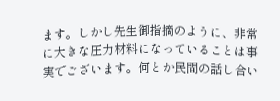ます。しかし先生御指摘のように、非常に大きな圧力材料になっていることは事実でございます。何とか民間の話し合い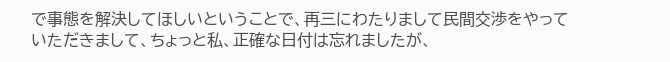で事態を解決してほしいということで、再三にわたりまして民間交渉をやっていただきまして、ちょっと私、正確な日付は忘れましたが、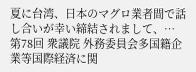夏に台湾、日本のマグロ業者間で話し合いが幸い締結されまして、…
第78回 衆議院 外務委員会多国籍企業等国際経済に関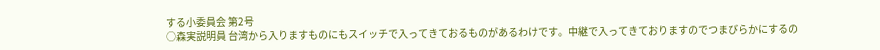する小委員会 第2号
○森実説明員 台湾から入りますものにもスイッチで入ってきておるものがあるわけです。中継で入ってきておりますのでつまびらかにするの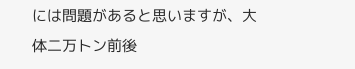には問題があると思いますが、大体二万トン前後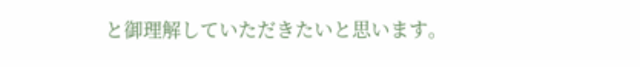と御理解していただきたいと思います。